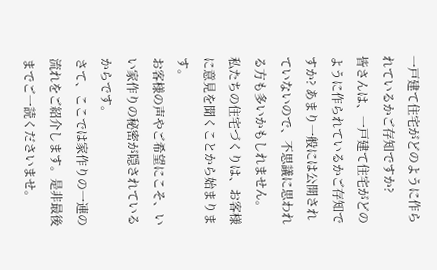一戸建て住宅がどのように作られているかご存知ですか?
皆さんは、一戸建て住宅がどのように作られているかご存知ですか? あまり一般には公開されていないので、不思議に思われる方も多いかもしれません。
私たちの住宅づくりは、お客様に意見を聞くことから始まります。
お客様の声やご希望にこそ、いい家作りの秘密が隠されているからです。
さて、ここでは家作りの一連の流れをご紹介します。是非最後までご一読くださいませ。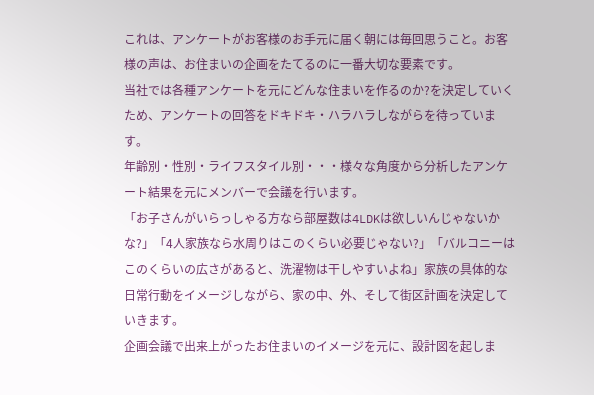これは、アンケートがお客様のお手元に届く朝には毎回思うこと。お客様の声は、お住まいの企画をたてるのに一番大切な要素です。
当社では各種アンケートを元にどんな住まいを作るのか?を決定していくため、アンケートの回答をドキドキ・ハラハラしながらを待っています。
年齢別・性別・ライフスタイル別・・・様々な角度から分析したアンケート結果を元にメンバーで会議を行います。
「お子さんがいらっしゃる方なら部屋数は4LDKは欲しいんじゃないかな?」「4人家族なら水周りはこのくらい必要じゃない?」「バルコニーはこのくらいの広さがあると、洗濯物は干しやすいよね」家族の具体的な日常行動をイメージしながら、家の中、外、そして街区計画を決定していきます。
企画会議で出来上がったお住まいのイメージを元に、設計図を起しま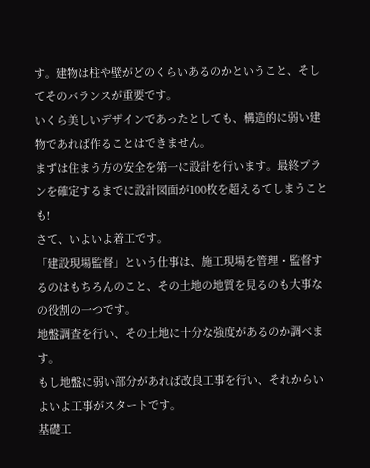す。建物は柱や壁がどのくらいあるのかということ、そしてそのバランスが重要です。
いくら美しいデザインであったとしても、構造的に弱い建物であれば作ることはできません。
まずは住まう方の安全を第一に設計を行います。最終プランを確定するまでに設計図面が100枚を超えるてしまうことも!
さて、いよいよ着工です。
「建設現場監督」という仕事は、施工現場を管理・監督するのはもちろんのこと、その土地の地質を見るのも大事なの役割の一つです。
地盤調査を行い、その土地に十分な強度があるのか調べます。
もし地盤に弱い部分があれば改良工事を行い、それからいよいよ工事がスタートです。
基礎工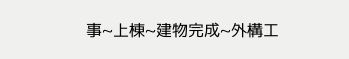事~上棟~建物完成~外構工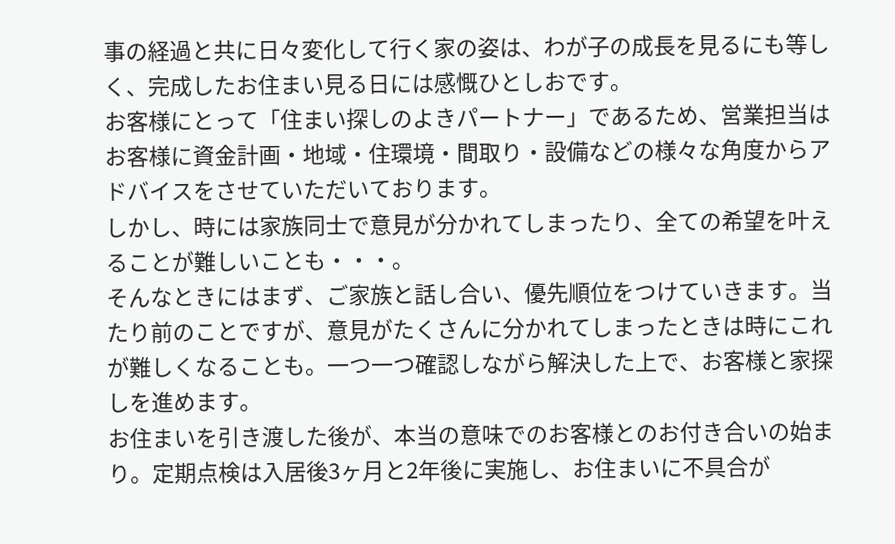事の経過と共に日々変化して行く家の姿は、わが子の成長を見るにも等しく、完成したお住まい見る日には感慨ひとしおです。
お客様にとって「住まい探しのよきパートナー」であるため、営業担当はお客様に資金計画・地域・住環境・間取り・設備などの様々な角度からアドバイスをさせていただいております。
しかし、時には家族同士で意見が分かれてしまったり、全ての希望を叶えることが難しいことも・・・。
そんなときにはまず、ご家族と話し合い、優先順位をつけていきます。当たり前のことですが、意見がたくさんに分かれてしまったときは時にこれが難しくなることも。一つ一つ確認しながら解決した上で、お客様と家探しを進めます。
お住まいを引き渡した後が、本当の意味でのお客様とのお付き合いの始まり。定期点検は入居後3ヶ月と2年後に実施し、お住まいに不具合が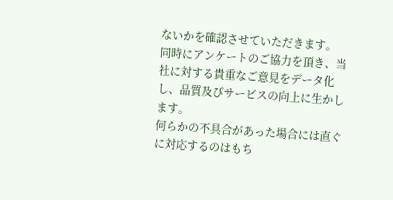ないかを確認させていただきます。
同時にアンケートのご協力を頂き、当社に対する貴重なご意見をデータ化し、品質及びサービスの向上に生かします。
何らかの不具合があった場合には直ぐに対応するのはもち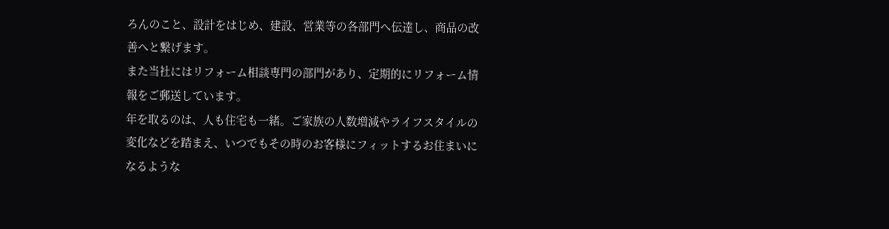ろんのこと、設計をはじめ、建設、営業等の各部門へ伝達し、商品の改善へと繋げます。
また当社にはリフォーム相談専門の部門があり、定期的にリフォーム情報をご郵送しています。
年を取るのは、人も住宅も一緒。ご家族の人数増減やライフスタイルの変化などを踏まえ、いつでもその時のお客様にフィットするお住まいになるような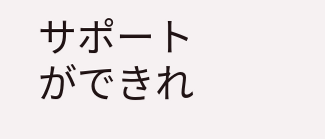サポートができれ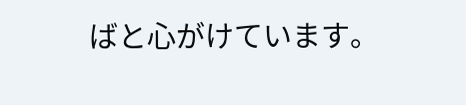ばと心がけています。